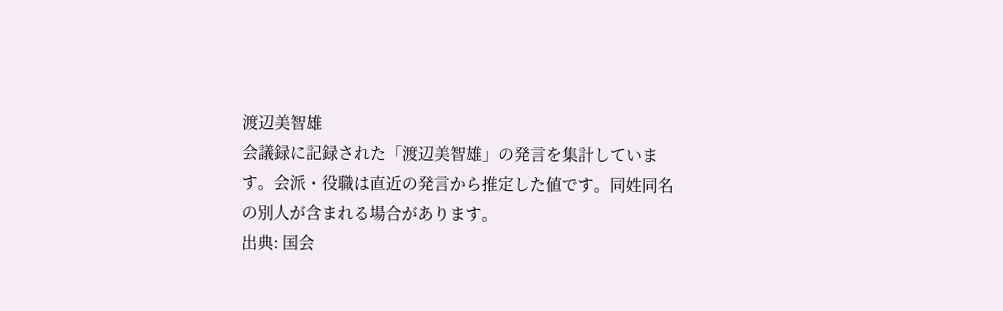渡辺美智雄
会議録に記録された「渡辺美智雄」の発言を集計しています。会派・役職は直近の発言から推定した値です。同姓同名の別人が含まれる場合があります。
出典: 国会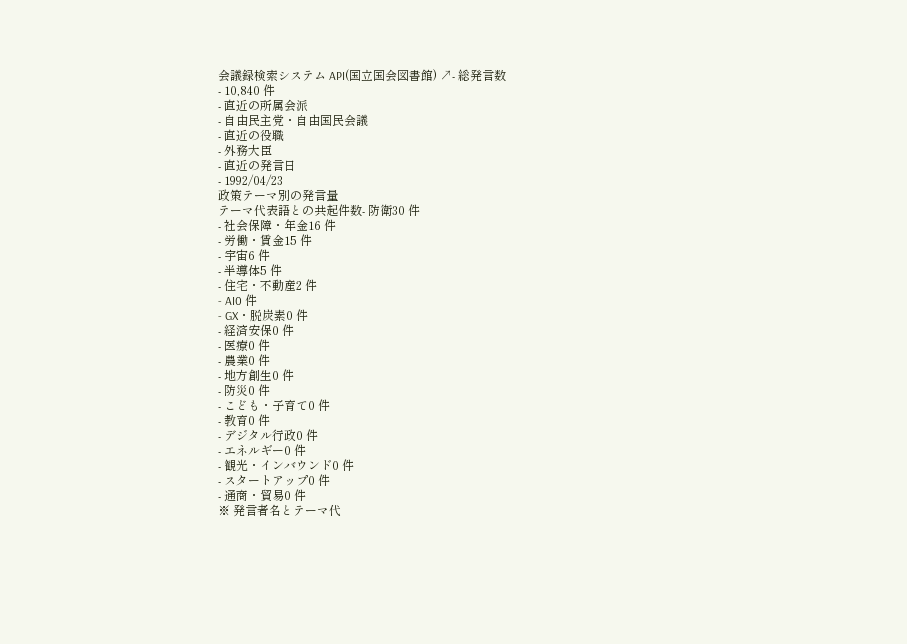会議録検索システム API(国立国会図書館) ↗- 総発言数
- 10,840 件
- 直近の所属会派
- 自由民主党・自由国民会議
- 直近の役職
- 外務大臣
- 直近の発言日
- 1992/04/23
政策テーマ別の発言量
テーマ代表語との共起件数- 防衛30 件
- 社会保障・年金16 件
- 労働・賃金15 件
- 宇宙6 件
- 半導体5 件
- 住宅・不動産2 件
- AI0 件
- GX・脱炭素0 件
- 経済安保0 件
- 医療0 件
- 農業0 件
- 地方創生0 件
- 防災0 件
- こども・子育て0 件
- 教育0 件
- デジタル行政0 件
- エネルギー0 件
- 観光・インバウンド0 件
- スタートアップ0 件
- 通商・貿易0 件
※ 発言者名とテーマ代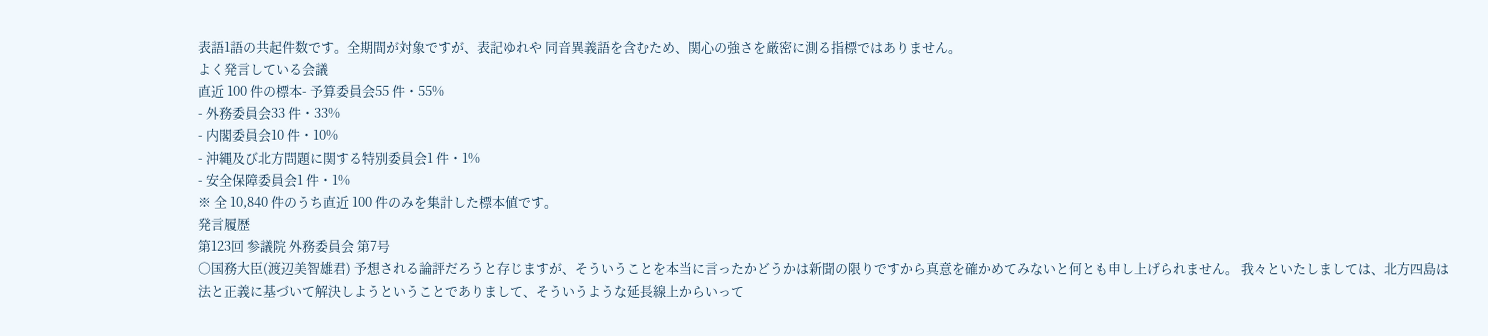表語1語の共起件数です。全期間が対象ですが、表記ゆれや 同音異義語を含むため、関心の強さを厳密に測る指標ではありません。
よく発言している会議
直近 100 件の標本- 予算委員会55 件・55%
- 外務委員会33 件・33%
- 内閣委員会10 件・10%
- 沖縄及び北方問題に関する特別委員会1 件・1%
- 安全保障委員会1 件・1%
※ 全 10,840 件のうち直近 100 件のみを集計した標本値です。
発言履歴
第123回 参議院 外務委員会 第7号
○国務大臣(渡辺美智雄君) 予想される論評だろうと存じますが、そういうことを本当に言ったかどうかは新聞の限りですから真意を確かめてみないと何とも申し上げられません。 我々といたしましては、北方四島は法と正義に基づいて解決しようということでありまして、そういうような延長線上からいって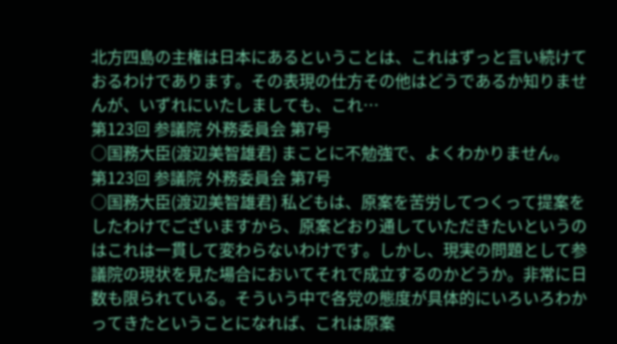北方四島の主権は日本にあるということは、これはずっと言い続けておるわけであります。その表現の仕方その他はどうであるか知りませんが、いずれにいたしましても、これ…
第123回 参議院 外務委員会 第7号
○国務大臣(渡辺美智雄君) まことに不勉強で、よくわかりません。
第123回 参議院 外務委員会 第7号
○国務大臣(渡辺美智雄君) 私どもは、原案を苦労してつくって提案をしたわけでございますから、原案どおり通していただきたいというのはこれは一貫して変わらないわけです。しかし、現実の問題として参議院の現状を見た場合においてそれで成立するのかどうか。非常に日数も限られている。そういう中で各党の態度が具体的にいろいろわかってきたということになれば、これは原案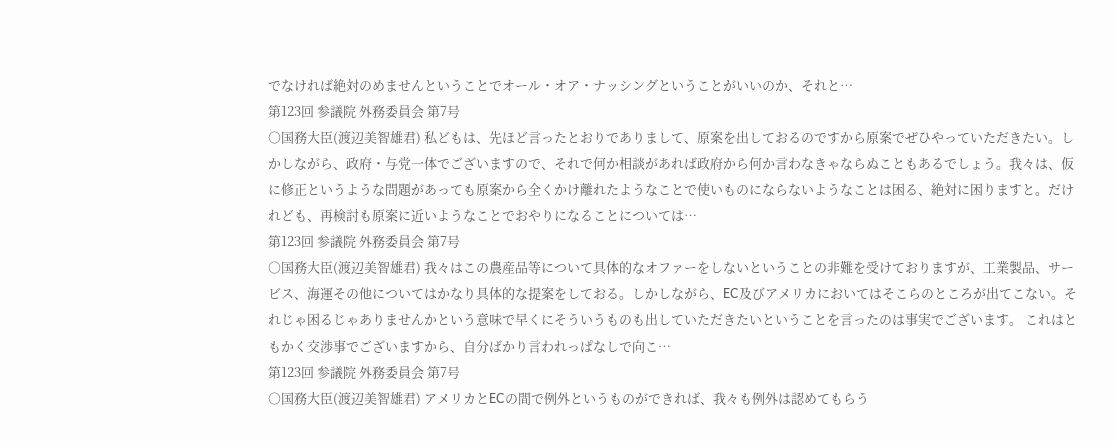でなければ絶対のめませんということでオール・オア・ナッシングということがいいのか、それと…
第123回 参議院 外務委員会 第7号
○国務大臣(渡辺美智雄君) 私どもは、先ほど言ったとおりでありまして、原案を出しておるのですから原案でぜひやっていただきたい。しかしながら、政府・与党一体でございますので、それで何か相談があれば政府から何か言わなきゃならぬこともあるでしょう。我々は、仮に修正というような問題があっても原案から全くかけ離れたようなことで使いものにならないようなことは困る、絶対に困りますと。だけれども、再検討も原案に近いようなことでおやりになることについては…
第123回 参議院 外務委員会 第7号
○国務大臣(渡辺美智雄君) 我々はこの農産品等について具体的なオファーをしないということの非難を受けておりますが、工業製品、サービス、海運その他についてはかなり具体的な提案をしておる。しかしながら、EC及びアメリカにおいてはそこらのところが出てこない。それじゃ困るじゃありませんかという意味で早くにそういうものも出していただきたいということを言ったのは事実でございます。 これはともかく交渉事でございますから、自分ばかり言われっぱなしで向こ…
第123回 参議院 外務委員会 第7号
○国務大臣(渡辺美智雄君) アメリカとECの間で例外というものができれば、我々も例外は認めてもらう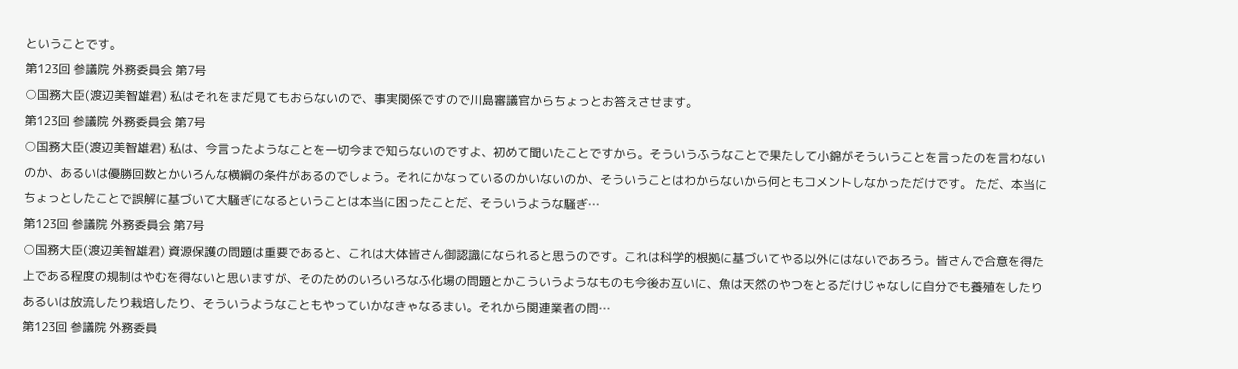ということです。
第123回 参議院 外務委員会 第7号
○国務大臣(渡辺美智雄君) 私はそれをまだ見てもおらないので、事実関係ですので川島審議官からちょっとお答えさせます。
第123回 参議院 外務委員会 第7号
○国務大臣(渡辺美智雄君) 私は、今言ったようなことを一切今まで知らないのですよ、初めて聞いたことですから。そういうふうなことで果たして小錦がそういうことを言ったのを言わないのか、あるいは優勝回数とかいろんな横綱の条件があるのでしょう。それにかなっているのかいないのか、そういうことはわからないから何ともコメントしなかっただけです。 ただ、本当にちょっとしたことで誤解に基づいて大騒ぎになるということは本当に困ったことだ、そういうような騒ぎ…
第123回 参議院 外務委員会 第7号
○国務大臣(渡辺美智雄君) 資源保護の問題は重要であると、これは大体皆さん御認識になられると思うのです。これは科学的根拠に基づいてやる以外にはないであろう。皆さんで合意を得た上である程度の規制はやむを得ないと思いますが、そのためのいろいろなふ化場の問題とかこういうようなものも今後お互いに、魚は天然のやつをとるだけじゃなしに自分でも養殖をしたりあるいは放流したり栽培したり、そういうようなこともやっていかなきゃなるまい。それから関連業者の問…
第123回 参議院 外務委員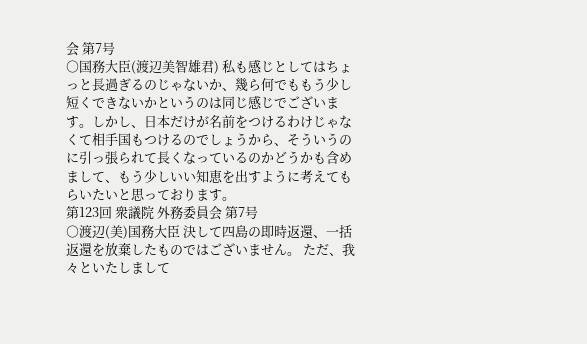会 第7号
○国務大臣(渡辺美智雄君) 私も感じとしてはちょっと長過ぎるのじゃないか、幾ら何でももう少し短くできないかというのは同じ感じでございます。しかし、日本だけが名前をつけるわけじゃなくて相手国もつけるのでしょうから、そういうのに引っ張られて長くなっているのかどうかも含めまして、もう少しいい知恵を出すように考えてもらいたいと思っております。
第123回 衆議院 外務委員会 第7号
○渡辺(美)国務大臣 決して四島の即時返還、一括返還を放棄したものではございません。 ただ、我々といたしまして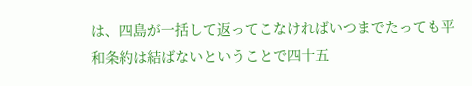は、四島が一括して返ってこなければいつまでたっても平和条約は結ばないということで四十五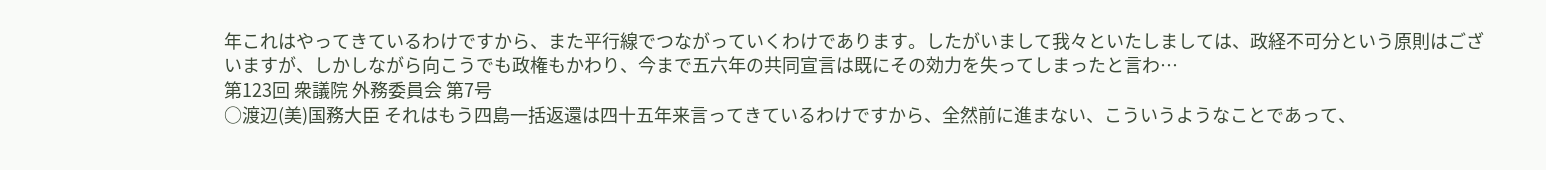年これはやってきているわけですから、また平行線でつながっていくわけであります。したがいまして我々といたしましては、政経不可分という原則はございますが、しかしながら向こうでも政権もかわり、今まで五六年の共同宣言は既にその効力を失ってしまったと言わ…
第123回 衆議院 外務委員会 第7号
○渡辺(美)国務大臣 それはもう四島一括返還は四十五年来言ってきているわけですから、全然前に進まない、こういうようなことであって、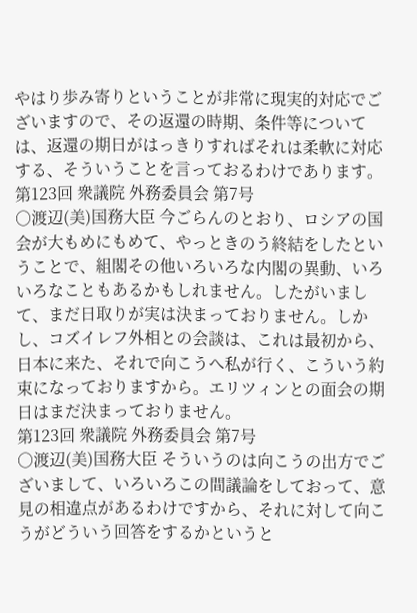やはり歩み寄りということが非常に現実的対応でございますので、その返還の時期、条件等については、返還の期日がはっきりすればそれは柔軟に対応する、そういうことを言っておるわけであります。
第123回 衆議院 外務委員会 第7号
○渡辺(美)国務大臣 今ごらんのとおり、ロシアの国会が大もめにもめて、やっときのう終結をしたということで、組閣その他いろいろな内閣の異動、いろいろなこともあるかもしれません。したがいまして、まだ日取りが実は決まっておりません。しかし、コズイレフ外相との会談は、これは最初から、日本に来た、それで向こうへ私が行く、こういう約束になっておりますから。エリツィンとの面会の期日はまだ決まっておりません。
第123回 衆議院 外務委員会 第7号
○渡辺(美)国務大臣 そういうのは向こうの出方でございまして、いろいろこの間議論をしておって、意見の相違点があるわけですから、それに対して向こうがどういう回答をするかというと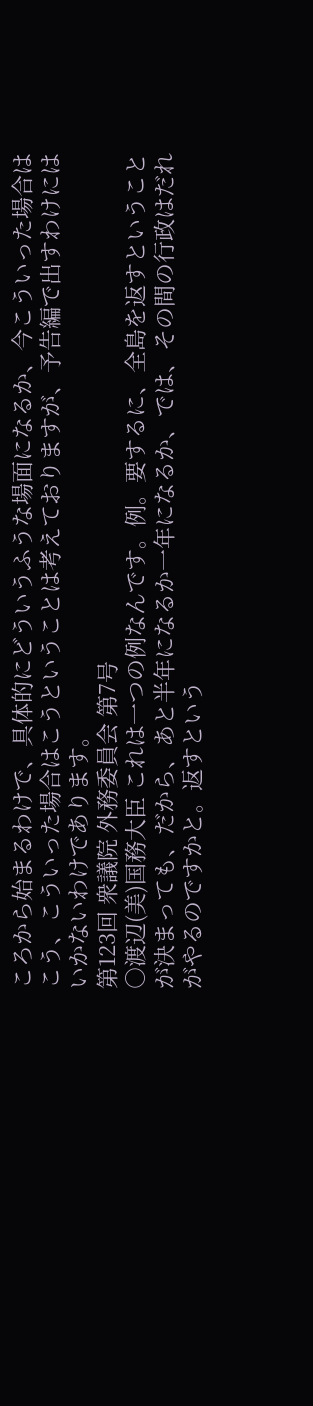ころから始まるわけで、具体的にどういうふうな場面になるか、今こういった場合はこう、こういった場合はこうということは考えておりますが、予告編で出すわけにはいかないわけであります。
第123回 衆議院 外務委員会 第7号
○渡辺(美)国務大臣 これは一つの例なんです。例。要するに、全島を返すということが決まっても、だから、あと半年になるか一年になるか、では、その間の行政はだれがやるのですかと。返すという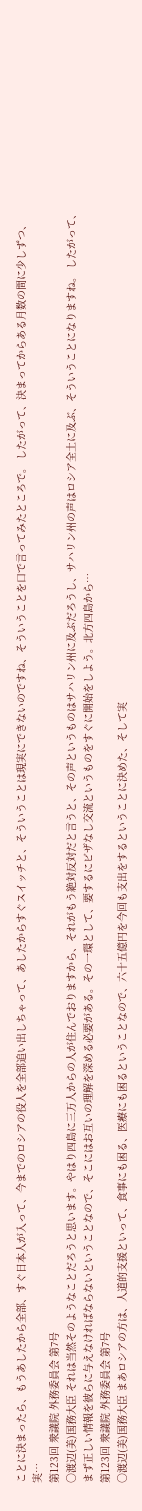ことに決まったら、もうあしたから全部、すぐ日本人が入って、今までのロシアの役人を全部追い出しちゃって、あしたからすぐスイッチと、そういうことは現実にできないのですね、そういうことを口で言ってみたところで。 したがって、決まってからある月数の間に少しずつ、実…
第123回 衆議院 外務委員会 第7号
○渡辺(美)国務大臣 それは当然そのようなことだろうと思います。やはり四島に三万人からの人が住んでおりますから、それがもう絶対反対だと言うと、その声というものはサハリン州に及ぶだろうし、サハリン州の声はロシア全土に及ぶ、そういうことになりますね。 したがって、まず正しい情報を彼らに与えなければならないということなので、そこにはお互いの理解を深める必要がある。その一環として、要するにビザなし交流というものをすぐに開始をしよう。北方四島から…
第123回 衆議院 外務委員会 第7号
○渡辺(美)国務大臣 まあロシアの方は、人道的支援といって、食事にも困る、医療にも困るということなので、六十五億円を今回も支出をするということに決めた、そして実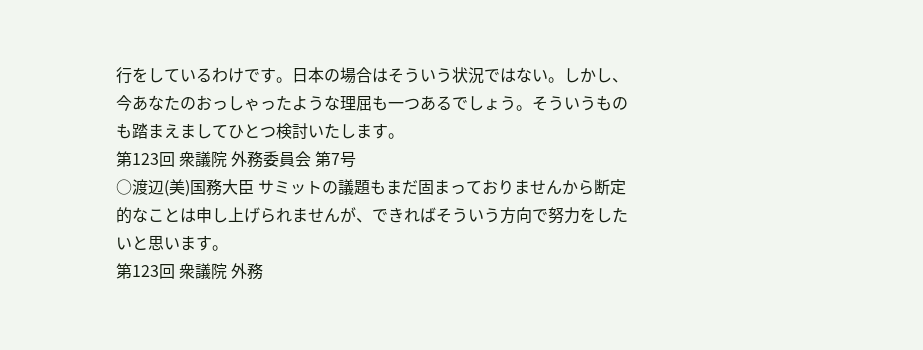行をしているわけです。日本の場合はそういう状況ではない。しかし、今あなたのおっしゃったような理屈も一つあるでしょう。そういうものも踏まえましてひとつ検討いたします。
第123回 衆議院 外務委員会 第7号
○渡辺(美)国務大臣 サミットの議題もまだ固まっておりませんから断定的なことは申し上げられませんが、できればそういう方向で努力をしたいと思います。
第123回 衆議院 外務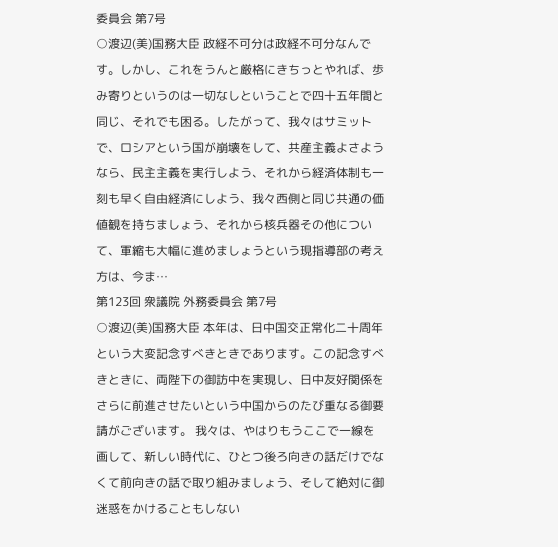委員会 第7号
○渡辺(美)国務大臣 政経不可分は政経不可分なんです。しかし、これをうんと厳格にきちっとやれば、歩み寄りというのは一切なしということで四十五年間と同じ、それでも困る。したがって、我々はサミットで、ロシアという国が崩壊をして、共産主義よさようなら、民主主義を実行しよう、それから経済体制も一刻も早く自由経済にしよう、我々西側と同じ共通の価値観を持ちましょう、それから核兵器その他について、軍縮も大幅に進めましょうという現指導部の考え方は、今ま…
第123回 衆議院 外務委員会 第7号
○渡辺(美)国務大臣 本年は、日中国交正常化二十周年という大変記念すべきときであります。この記念すべきときに、両陛下の御訪中を実現し、日中友好関係をさらに前進させたいという中国からのたび重なる御要請がございます。 我々は、やはりもうここで一線を画して、新しい時代に、ひとつ後ろ向きの話だけでなくて前向きの話で取り組みましょう、そして絶対に御迷惑をかけることもしない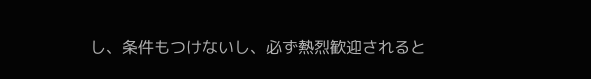し、条件もつけないし、必ず熱烈歓迎されると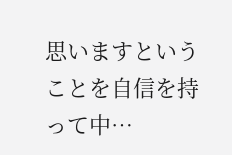思いますということを自信を持って中…